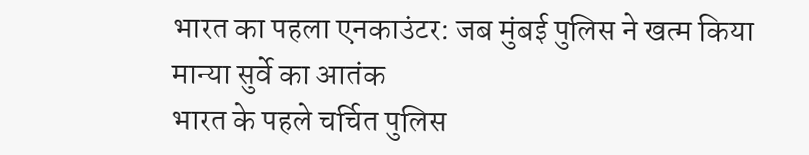भारत का पहला एनकाउंटर: जब मुंबई पुलिस ने खत्म किया मान्या सुर्वे का आतंक
भारत के पहले चर्चित पुलिस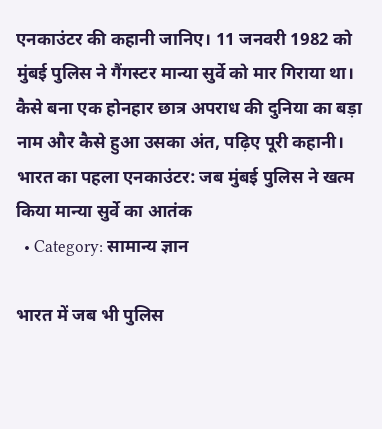एनकाउंटर की कहानी जानिए। 11 जनवरी 1982 को मुंबई पुलिस ने गैंगस्टर मान्या सुर्वे को मार गिराया था। कैसे बना एक होनहार छात्र अपराध की दुनिया का बड़ा नाम और कैसे हुआ उसका अंत, पढ़िए पूरी कहानी।
भारत का पहला एनकाउंटर: जब मुंबई पुलिस ने खत्म किया मान्या सुर्वे का आतंक
  • Category: सामान्य ज्ञान

भारत में जब भी पुलिस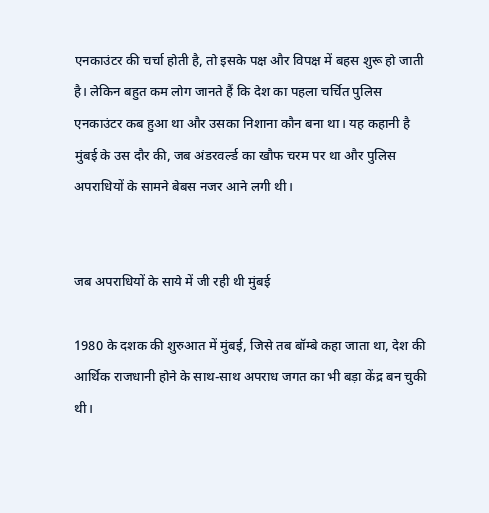एनकाउंटर की चर्चा होती है, तो इसके पक्ष और विपक्ष में बहस शुरू हो जाती है। लेकिन बहुत कम लोग जानते हैं कि देश का पहला चर्चित पुलिस एनकाउंटर कब हुआ था और उसका निशाना कौन बना था। यह कहानी है मुंबई के उस दौर की, जब अंडरवर्ल्ड का खौफ चरम पर था और पुलिस अपराधियों के सामने बेबस नजर आने लगी थी।


जब अपराधियों के साये में जी रही थी मुंबई

1980 के दशक की शुरुआत में मुंबई, जिसे तब बॉम्बे कहा जाता था, देश की आर्थिक राजधानी होने के साथ-साथ अपराध जगत का भी बड़ा केंद्र बन चुकी थी।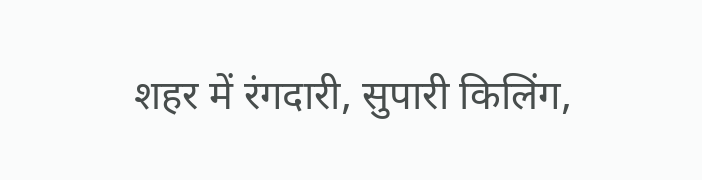शहर में रंगदारी, सुपारी किलिंग,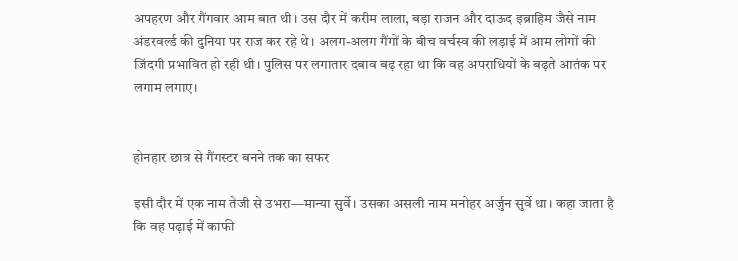अपहरण और गैंगवार आम बात थी। उस दौर में करीम लाला, बड़ा राजन और दाऊद इब्राहिम जैसे नाम अंडरवर्ल्ड की दुनिया पर राज कर रहे थे। अलग-अलग गैंगों के बीच वर्चस्व की लड़ाई में आम लोगों की जिंदगी प्रभावित हो रही थी। पुलिस पर लगातार दबाव बढ़ रहा था कि वह अपराधियों के बढ़ते आतंक पर लगाम लगाए।


होनहार छात्र से गैंगस्टर बनने तक का सफर

इसी दौर में एक नाम तेजी से उभरा—मान्या सुर्वे। उसका असली नाम मनोहर अर्जुन सुर्वे था। कहा जाता है कि वह पढ़ाई में काफी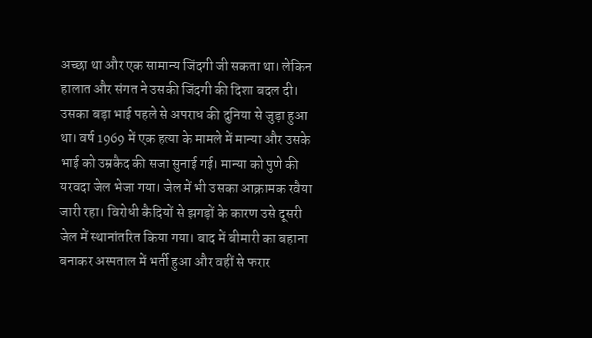अच्छा था और एक सामान्य जिंदगी जी सकता था। लेकिन हालात और संगत ने उसकी जिंदगी की दिशा बदल दी। उसका बड़ा भाई पहले से अपराध की दुनिया से जुड़ा हुआ था। वर्ष 1969 में एक हत्या के मामले में मान्या और उसके भाई को उम्रकैद की सजा सुनाई गई। मान्या को पुणे की यरवदा जेल भेजा गया। जेल में भी उसका आक्रामक रवैया जारी रहा। विरोधी कैदियों से झगड़ों के कारण उसे दूसरी जेल में स्थानांतरित किया गया। बाद में बीमारी का बहाना बनाकर अस्पताल में भर्ती हुआ और वहीं से फरार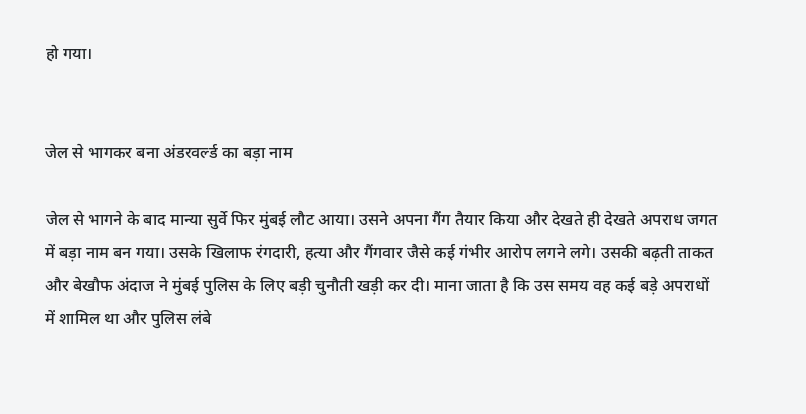हो गया।


जेल से भागकर बना अंडरवर्ल्ड का बड़ा नाम

जेल से भागने के बाद मान्या सुर्वे फिर मुंबई लौट आया। उसने अपना गैंग तैयार किया और देखते ही देखते अपराध जगत में बड़ा नाम बन गया। उसके खिलाफ रंगदारी, हत्या और गैंगवार जैसे कई गंभीर आरोप लगने लगे। उसकी बढ़ती ताकत और बेखौफ अंदाज ने मुंबई पुलिस के लिए बड़ी चुनौती खड़ी कर दी। माना जाता है कि उस समय वह कई बड़े अपराधों में शामिल था और पुलिस लंबे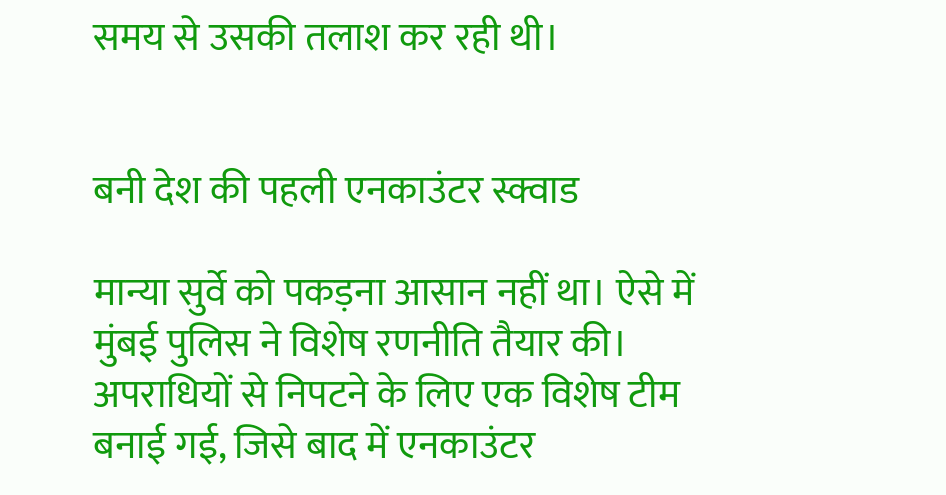समय से उसकी तलाश कर रही थी।


बनी देश की पहली एनकाउंटर स्क्वाड

मान्या सुर्वे को पकड़ना आसान नहीं था। ऐसे में मुंबई पुलिस ने विशेष रणनीति तैयार की। अपराधियों से निपटने के लिए एक विशेष टीम बनाई गई, जिसे बाद में एनकाउंटर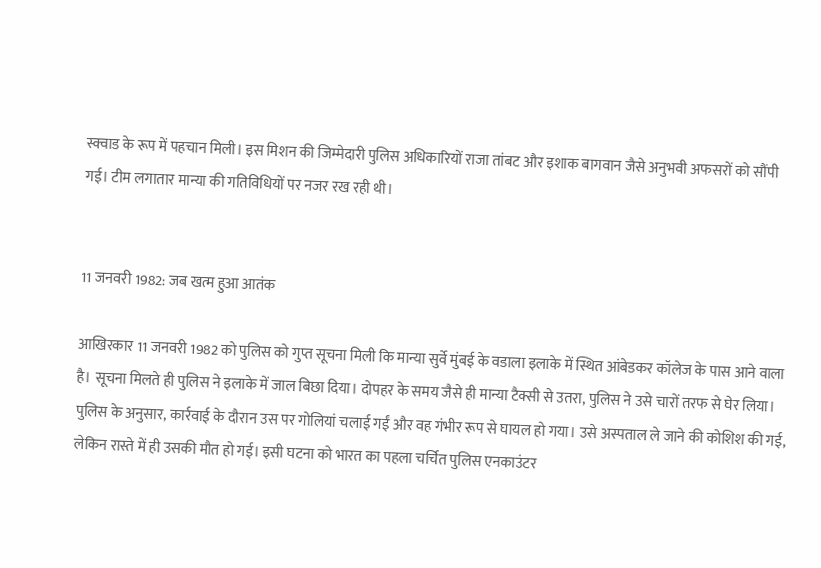स्क्वाड के रूप में पहचान मिली। इस मिशन की जिम्मेदारी पुलिस अधिकारियों राजा तांबट और इशाक बागवान जैसे अनुभवी अफसरों को सौंपी गई। टीम लगातार मान्या की गतिविधियों पर नजर रख रही थी।


11 जनवरी 1982: जब खत्म हुआ आतंक

आखिरकार 11 जनवरी 1982 को पुलिस को गुप्त सूचना मिली कि मान्या सुर्वे मुंबई के वडाला इलाके में स्थित आंबेडकर कॉलेज के पास आने वाला है। सूचना मिलते ही पुलिस ने इलाके में जाल बिछा दिया। दोपहर के समय जैसे ही मान्या टैक्सी से उतरा, पुलिस ने उसे चारों तरफ से घेर लिया। पुलिस के अनुसार, कार्रवाई के दौरान उस पर गोलियां चलाई गईं और वह गंभीर रूप से घायल हो गया। उसे अस्पताल ले जाने की कोशिश की गई, लेकिन रास्ते में ही उसकी मौत हो गई। इसी घटना को भारत का पहला चर्चित पुलिस एनकाउंटर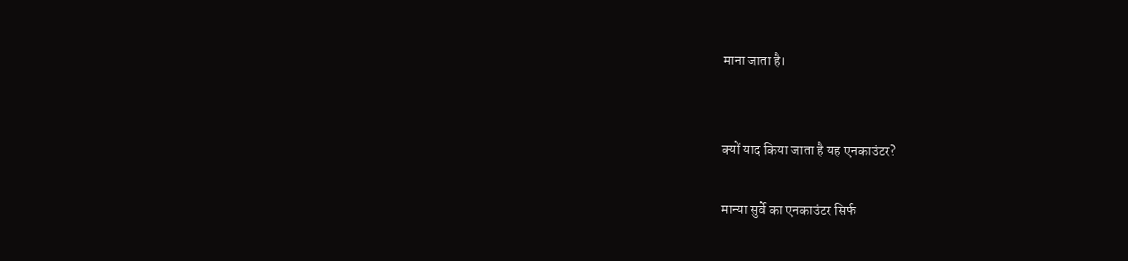माना जाता है।


क्यों याद किया जाता है यह एनकाउंटर?

मान्या सुर्वे का एनकाउंटर सिर्फ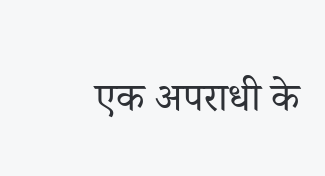एक अपराधी के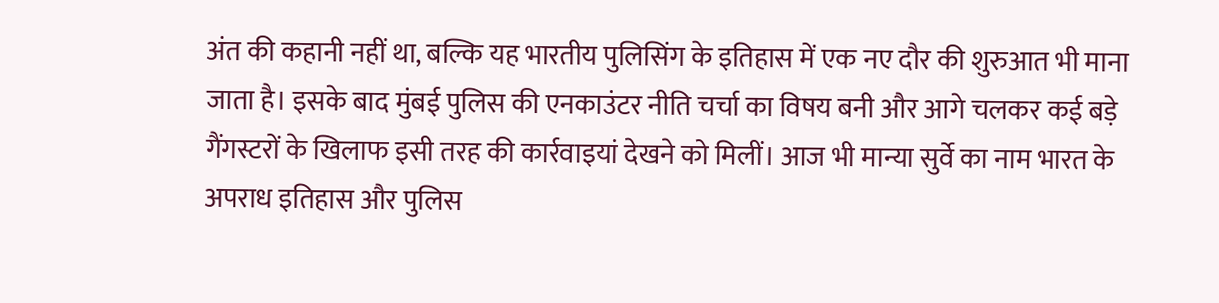अंत की कहानी नहीं था, बल्कि यह भारतीय पुलिसिंग के इतिहास में एक नए दौर की शुरुआत भी माना जाता है। इसके बाद मुंबई पुलिस की एनकाउंटर नीति चर्चा का विषय बनी और आगे चलकर कई बड़े गैंगस्टरों के खिलाफ इसी तरह की कार्रवाइयां देखने को मिलीं। आज भी मान्या सुर्वे का नाम भारत के अपराध इतिहास और पुलिस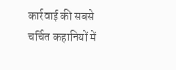कार्रवाई की सबसे चर्चित कहानियों में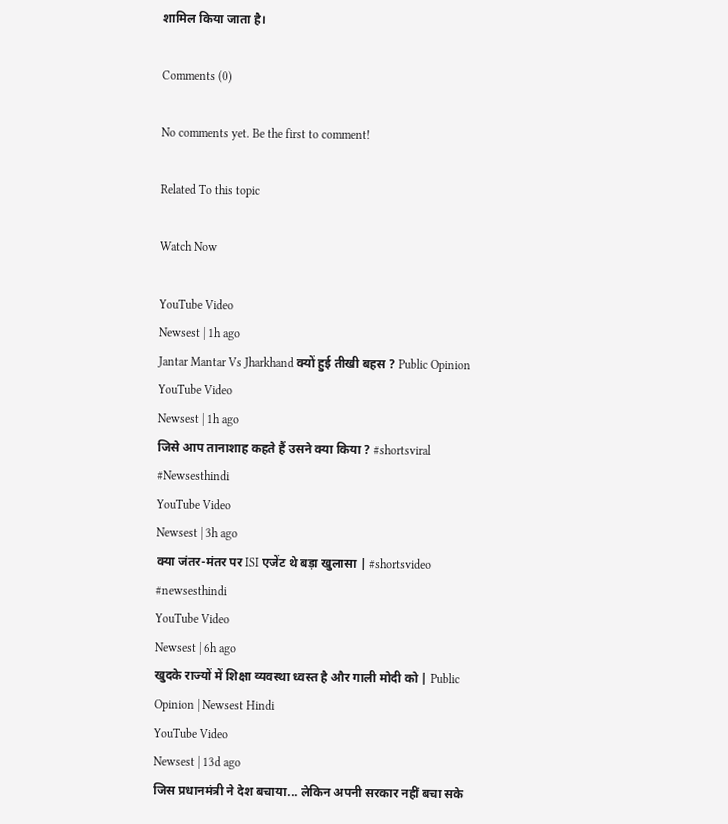शामिल किया जाता है।

Comments (0)

No comments yet. Be the first to comment!

Related To this topic

Watch Now

YouTube Video
Newsest | 1h ago
Jantar Mantar Vs Jharkhand क्यों हुई तीखी बहस ? Public Opinion
YouTube Video
Newsest | 1h ago
जिसे आप तानाशाह कहते हैं उसने क्या किया ? #shortsviral #Newsesthindi
YouTube Video
Newsest | 3h ago
क्या जंतर-मंतर पर ISI एजेंट थे बड़ा खुलासा | #shortsvideo #newsesthindi
YouTube Video
Newsest | 6h ago
खुदके राज्यों में शिक्षा व्यवस्था ध्वस्त है और गाली मोदी को | Public Opinion | Newsest Hindi
YouTube Video
Newsest | 13d ago
जिस प्रधानमंत्री ने देश बचाया... लेकिन अपनी सरकार नहीं बचा सके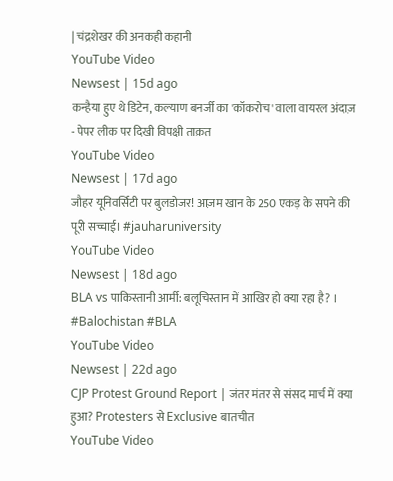| चंद्रशेखर की अनकही कहानी
YouTube Video
Newsest | 15d ago
कन्हैया हुए थे डिटेन, कल्याण बनर्जी का 'कॉकरोच' वाला वायरल अंदाज़ - पेपर लीक पर दिखी विपक्षी ताक़त
YouTube Video
Newsest | 17d ago
जौहर यूनिवर्सिटी पर बुलडोजर! आज़म खान के 250 एकड़ के सपने की पूरी सच्चाई। #jauharuniversity
YouTube Video
Newsest | 18d ago
BLA vs पाकिस्तानी आर्मी: बलूचिस्तान में आखिर हो क्या रहा है? । #Balochistan #BLA
YouTube Video
Newsest | 22d ago
CJP Protest Ground Report | जंतर मंतर से संसद मार्च में क्या हुआ? Protesters से Exclusive बातचीत
YouTube Video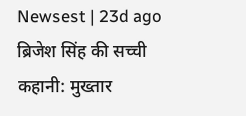Newsest | 23d ago
ब्रिजेश सिंह की सच्ची कहानी: मुख्तार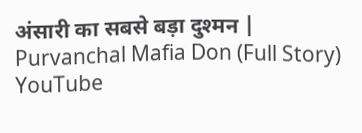अंसारी का सबसे बड़ा दुश्मन | Purvanchal Mafia Don (Full Story)
YouTube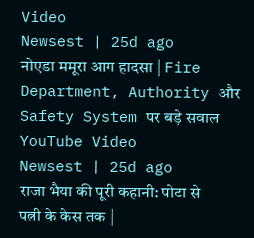Video
Newsest | 25d ago
नोएडा ममूरा आग हादसा | Fire Department, Authority और Safety System पर बड़े सवाल
YouTube Video
Newsest | 25d ago
राजा भैया की पूरी कहानी: पोटा से पत्नी के केस तक |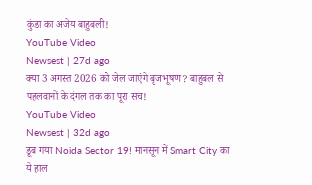कुंडा का अजेय बाहुबली!
YouTube Video
Newsest | 27d ago
क्या 3 अगस्त 2026 को जेल जाएंगे बृजभूषण? बाहुबल से पहलवानों के दंगल तक का पूरा सच!
YouTube Video
Newsest | 32d ago
डूब गया Noida Sector 19! मानसून में Smart City का ये हाल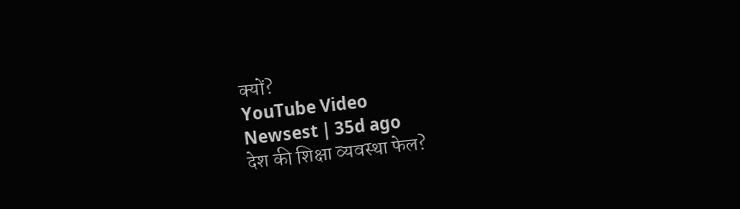क्यों?
YouTube Video
Newsest | 35d ago
देश की शिक्षा व्यवस्था फेल?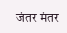जंतर मंतर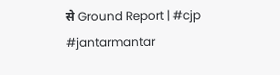से Ground Report | #cjp #jantarmantar